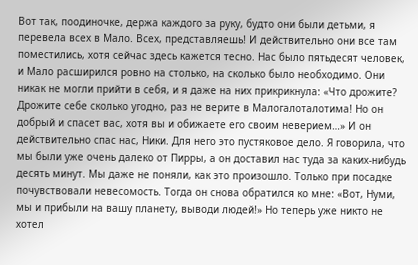Вот так, поодиночке, держа каждого за руку, будто они были детьми, я перевела всех в Мало. Всех, представляешь! И действительно они все там поместились, хотя сейчас здесь кажется тесно. Нас было пятьдесят человек, и Мало расширился ровно на столько, на сколько было необходимо. Они никак не могли прийти в себя, и я даже на них прикрикнула: «Что дрожите? Дрожите себе сколько угодно, раз не верите в Малогалоталотима! Но он добрый и спасет вас, хотя вы и обижаете его своим неверием…» И он действительно спас нас, Ники. Для него это пустяковое дело. Я говорила, что мы были уже очень далеко от Пирры, а он доставил нас туда за каких-нибудь десять минут. Мы даже не поняли, как это произошло. Только при посадке почувствовали невесомость. Тогда он снова обратился ко мне: «Вот, Нуми, мы и прибыли на вашу планету, выводи людей!» Но теперь уже никто не хотел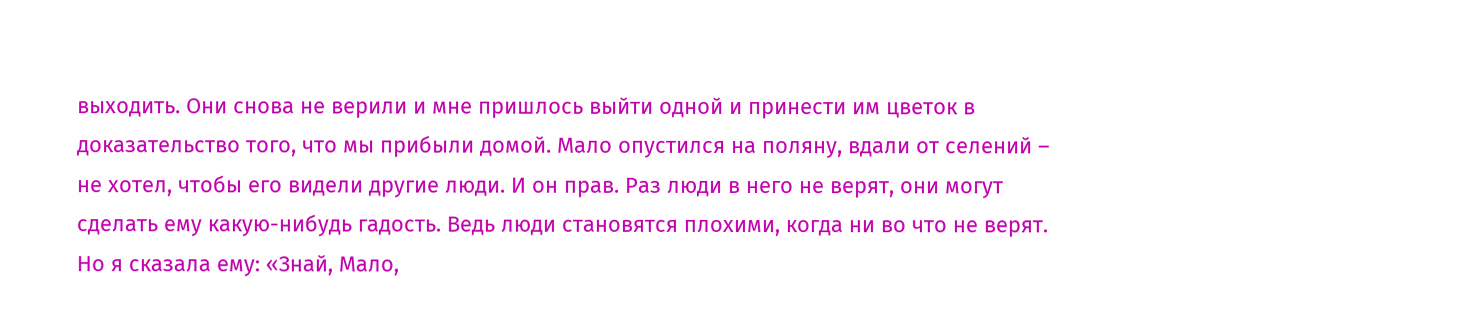выходить. Они снова не верили и мне пришлось выйти одной и принести им цветок в доказательство того, что мы прибыли домой. Мало опустился на поляну, вдали от селений – не хотел, чтобы его видели другие люди. И он прав. Раз люди в него не верят, они могут сделать ему какую-нибудь гадость. Ведь люди становятся плохими, когда ни во что не верят. Но я сказала ему: «Знай, Мало,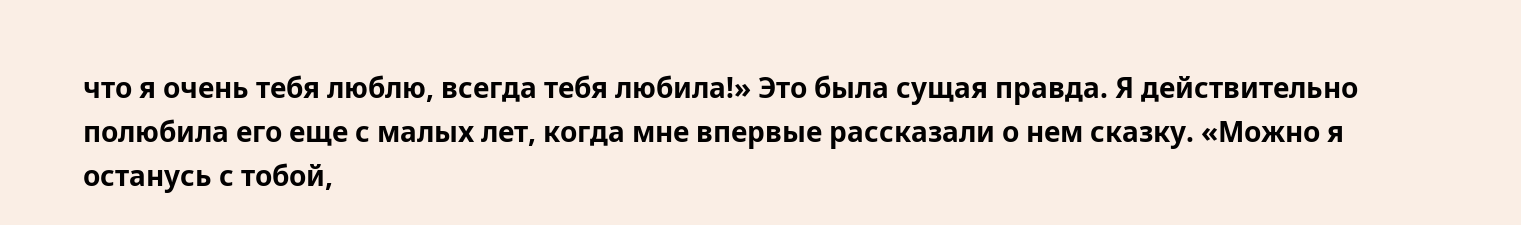что я очень тебя люблю, всегда тебя любила!» Это была сущая правда. Я действительно полюбила его еще с малых лет, когда мне впервые рассказали о нем сказку. «Можно я останусь с тобой,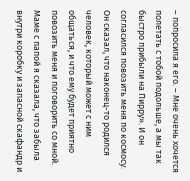– попросила я его. – Мне очень хочется полетать с тобой подольше, а мы так быстро прибыли на Пирру». И он согласился повозить меня по космосу. Он сказал, что наконец-то родился человек, который может с ним общаться, и что ему будет приятно повозить меня и поговорить со мной. Маме с папой я сказала, что забыла внутри коробку и запасной скафандр и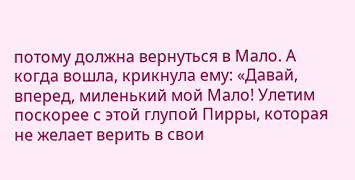потому должна вернуться в Мало. А когда вошла, крикнула ему: «Давай, вперед, миленький мой Мало! Улетим поскорее с этой глупой Пирры, которая не желает верить в свои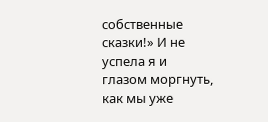собственные сказки!» И не успела я и глазом моргнуть, как мы уже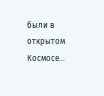были в открытом Космосе…